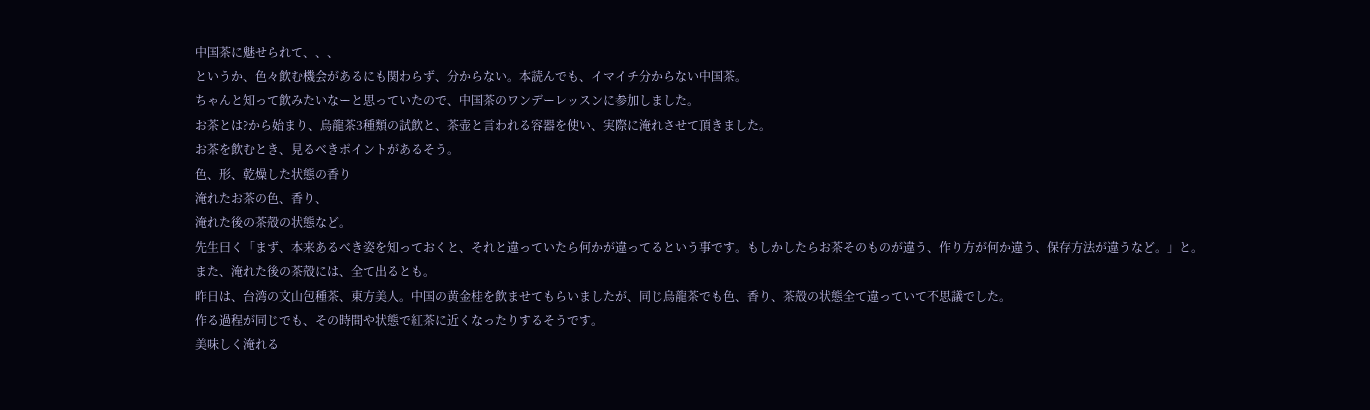中国茶に魅せられて、、、
というか、色々飲む機会があるにも関わらず、分からない。本読んでも、イマイチ分からない中国茶。
ちゃんと知って飲みたいなーと思っていたので、中国茶のワンデーレッスンに参加しました。
お茶とは?から始まり、烏龍茶3種類の試飲と、茶壶と言われる容器を使い、実際に淹れさせて頂きました。
お茶を飲むとき、見るべきポイントがあるそう。
色、形、乾燥した状態の香り
淹れたお茶の色、香り、
淹れた後の茶殻の状態など。
先生曰く「まず、本来あるべき姿を知っておくと、それと違っていたら何かが違ってるという事です。もしかしたらお茶そのものが違う、作り方が何か違う、保存方法が違うなど。」と。
また、淹れた後の茶殻には、全て出るとも。
昨日は、台湾の文山包種茶、東方美人。中国の黄金桂を飲ませてもらいましたが、同じ烏龍茶でも色、香り、茶殻の状態全て違っていて不思議でした。
作る過程が同じでも、その時間や状態で紅茶に近くなったりするそうです。
美味しく淹れる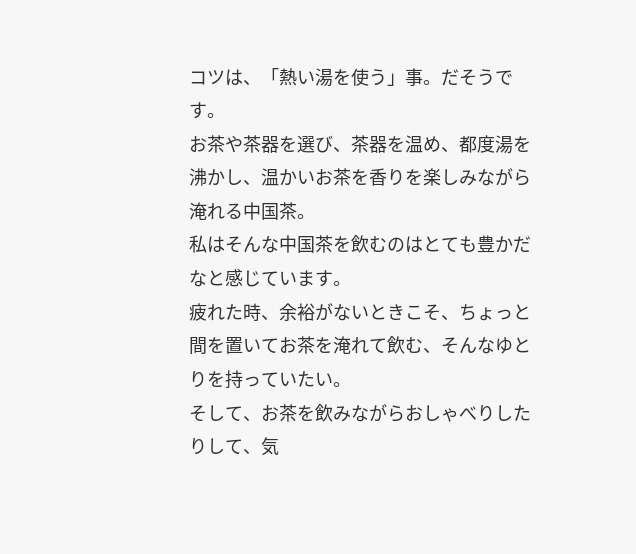コツは、「熱い湯を使う」事。だそうです。
お茶や茶器を選び、茶器を温め、都度湯を沸かし、温かいお茶を香りを楽しみながら淹れる中国茶。
私はそんな中国茶を飲むのはとても豊かだなと感じています。
疲れた時、余裕がないときこそ、ちょっと間を置いてお茶を淹れて飲む、そんなゆとりを持っていたい。
そして、お茶を飲みながらおしゃべりしたりして、気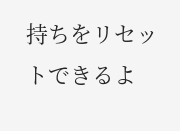持ちをリセットできるよ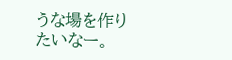うな場を作りたいなー。